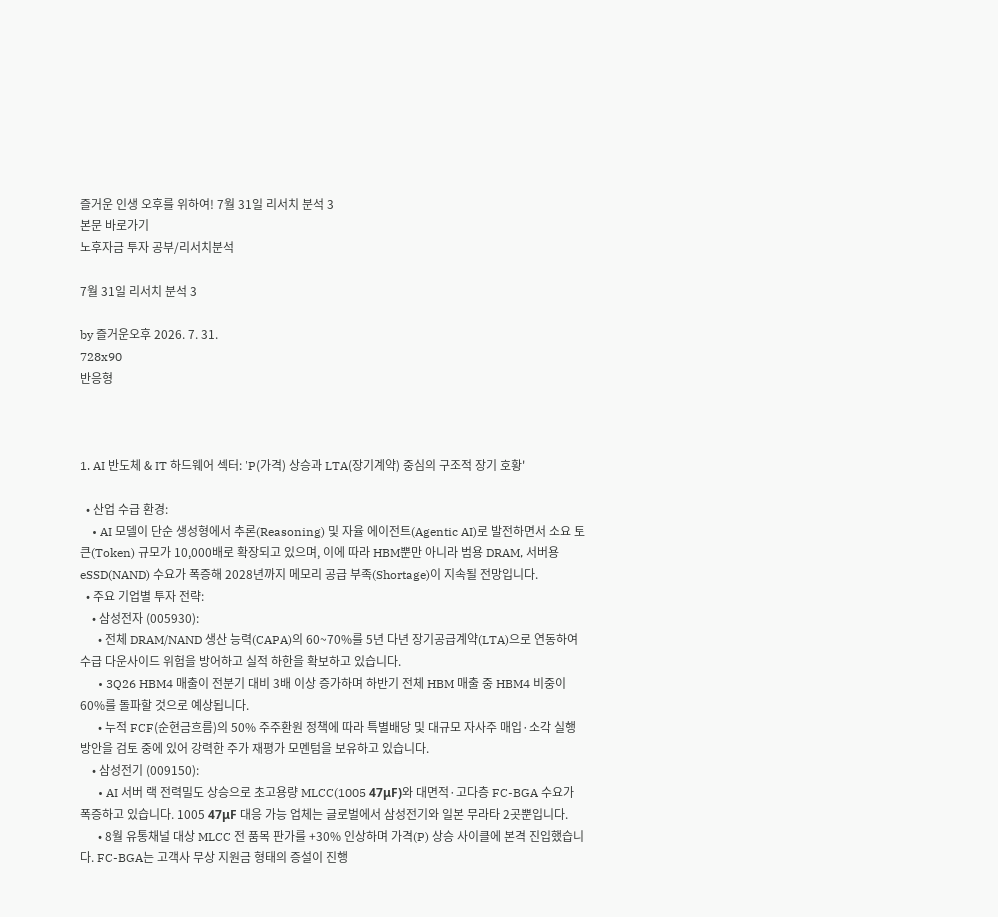즐거운 인생 오후를 위하여! 7월 31일 리서치 분석 3
본문 바로가기
노후자금 투자 공부/리서치분석

7월 31일 리서치 분석 3

by 즐거운오후 2026. 7. 31.
728x90
반응형



1. AI 반도체 & IT 하드웨어 섹터: 'P(가격) 상승과 LTA(장기계약) 중심의 구조적 장기 호황'

  • 산업 수급 환경:
    • AI 모델이 단순 생성형에서 추론(Reasoning) 및 자율 에이전트(Agentic AI)로 발전하면서 소요 토큰(Token) 규모가 10,000배로 확장되고 있으며, 이에 따라 HBM뿐만 아니라 범용 DRAM, 서버용 eSSD(NAND) 수요가 폭증해 2028년까지 메모리 공급 부족(Shortage)이 지속될 전망입니다.
  • 주요 기업별 투자 전략:
    • 삼성전자 (005930):
      • 전체 DRAM/NAND 생산 능력(CAPA)의 60~70%를 5년 다년 장기공급계약(LTA)으로 연동하여 수급 다운사이드 위험을 방어하고 실적 하한을 확보하고 있습니다.
      • 3Q26 HBM4 매출이 전분기 대비 3배 이상 증가하며 하반기 전체 HBM 매출 중 HBM4 비중이 60%를 돌파할 것으로 예상됩니다.
      • 누적 FCF(순현금흐름)의 50% 주주환원 정책에 따라 특별배당 및 대규모 자사주 매입·소각 실행 방안을 검토 중에 있어 강력한 주가 재평가 모멘텀을 보유하고 있습니다.
    • 삼성전기 (009150):
      • AI 서버 랙 전력밀도 상승으로 초고용량 MLCC(1005 47μF)와 대면적·고다층 FC-BGA 수요가 폭증하고 있습니다. 1005 47μF 대응 가능 업체는 글로벌에서 삼성전기와 일본 무라타 2곳뿐입니다.
      • 8월 유통채널 대상 MLCC 전 품목 판가를 +30% 인상하며 가격(P) 상승 사이클에 본격 진입했습니다. FC-BGA는 고객사 무상 지원금 형태의 증설이 진행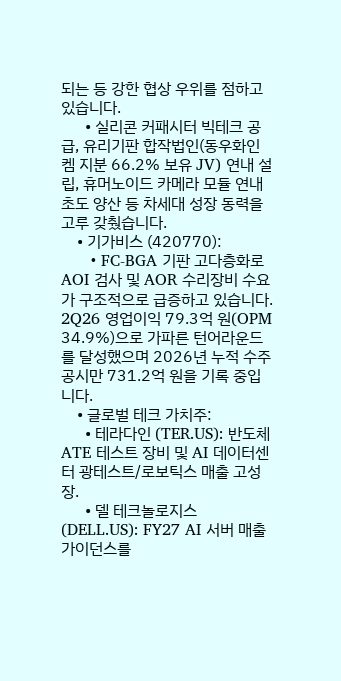되는 등 강한 협상 우위를 점하고 있습니다.
      • 실리콘 커패시터 빅테크 공급, 유리기판 합작법인(동우화인켐 지분 66.2% 보유 JV) 연내 설립, 휴머노이드 카메라 모듈 연내 초도 양산 등 차세대 성장 동력을 고루 갖췄습니다.
    • 기가비스 (420770):
      • FC-BGA 기판 고다층화로 AOI 검사 및 AOR 수리장비 수요가 구조적으로 급증하고 있습니다. 2Q26 영업이익 79.3억 원(OPM 34.9%)으로 가파른 턴어라운드를 달성했으며 2026년 누적 수주 공시만 731.2억 원을 기록 중입니다.
    • 글로벌 테크 가치주:
      • 테라다인 (TER.US): 반도체 ATE 테스트 장비 및 AI 데이터센터 광테스트/로보틱스 매출 고성장.
      • 델 테크놀로지스 (DELL.US): FY27 AI 서버 매출 가이던스를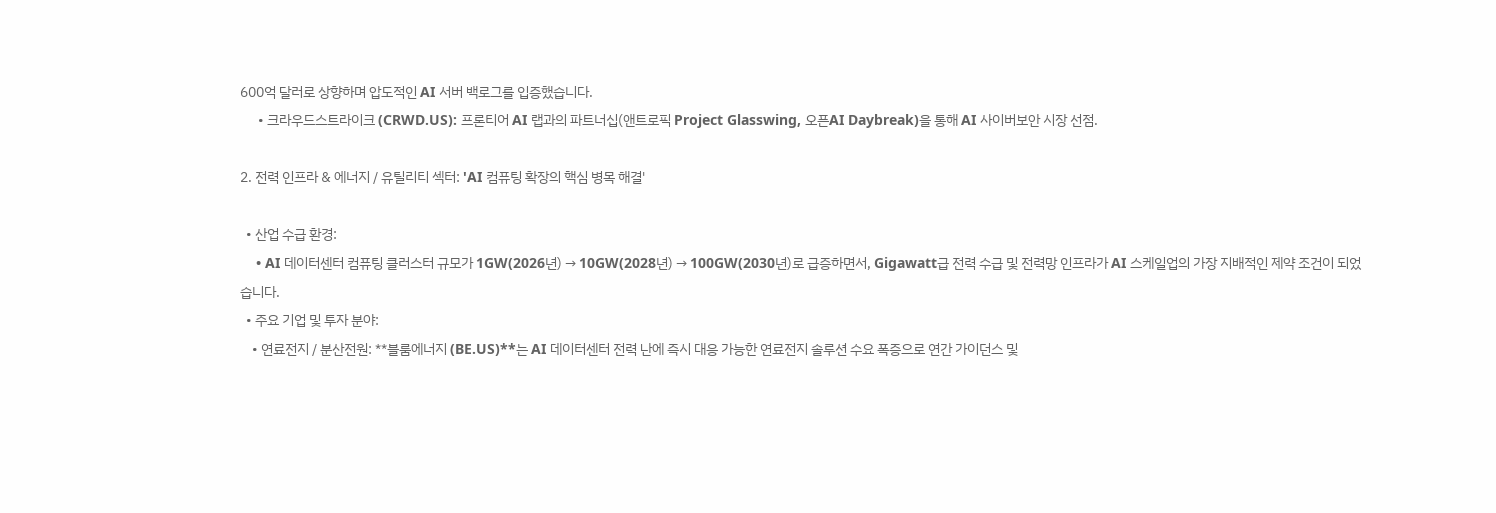600억 달러로 상향하며 압도적인 AI 서버 백로그를 입증했습니다.
      • 크라우드스트라이크 (CRWD.US): 프론티어 AI 랩과의 파트너십(앤트로픽 Project Glasswing, 오픈AI Daybreak)을 통해 AI 사이버보안 시장 선점.

2. 전력 인프라 & 에너지 / 유틸리티 섹터: 'AI 컴퓨팅 확장의 핵심 병목 해결'

  • 산업 수급 환경:
    • AI 데이터센터 컴퓨팅 클러스터 규모가 1GW(2026년) → 10GW(2028년) → 100GW(2030년)로 급증하면서, Gigawatt급 전력 수급 및 전력망 인프라가 AI 스케일업의 가장 지배적인 제약 조건이 되었습니다.
  • 주요 기업 및 투자 분야:
    • 연료전지 / 분산전원: **블룸에너지 (BE.US)**는 AI 데이터센터 전력 난에 즉시 대응 가능한 연료전지 솔루션 수요 폭증으로 연간 가이던스 및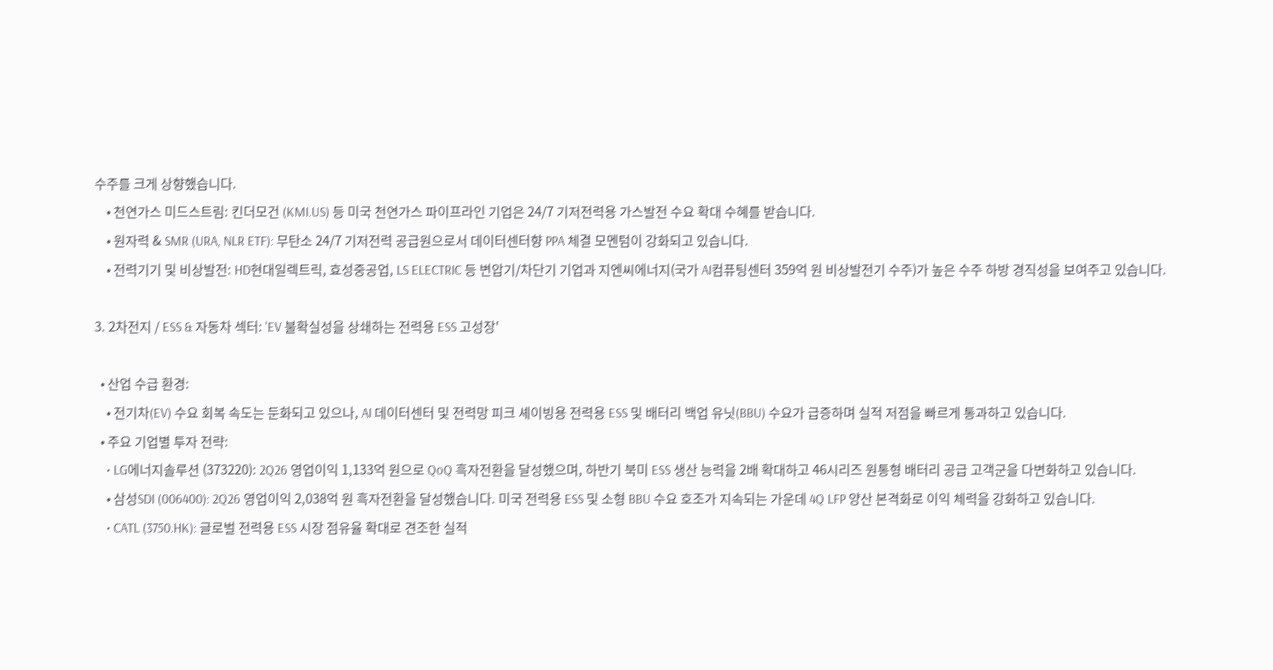수주를 크게 상향했습니다.
    • 천연가스 미드스트림: 킨더모건 (KMI.US) 등 미국 천연가스 파이프라인 기업은 24/7 기저전력용 가스발전 수요 확대 수혜를 받습니다.
    • 원자력 & SMR (URA, NLR ETF): 무탄소 24/7 기저전력 공급원으로서 데이터센터향 PPA 체결 모멘텀이 강화되고 있습니다.
    • 전력기기 및 비상발전: HD현대일렉트릭, 효성중공업, LS ELECTRIC 등 변압기/차단기 기업과 지엔씨에너지(국가 AI컴퓨팅센터 359억 원 비상발전기 수주)가 높은 수주 하방 경직성을 보여주고 있습니다.

3. 2차전지 / ESS & 자동차 섹터: 'EV 불확실성을 상쇄하는 전력용 ESS 고성장'

  • 산업 수급 환경:
    • 전기차(EV) 수요 회복 속도는 둔화되고 있으나, AI 데이터센터 및 전력망 피크 셰이빙용 전력용 ESS 및 배터리 백업 유닛(BBU) 수요가 급증하며 실적 저점을 빠르게 통과하고 있습니다.
  • 주요 기업별 투자 전략:
    • LG에너지솔루션 (373220): 2Q26 영업이익 1,133억 원으로 QoQ 흑자전환을 달성했으며, 하반기 북미 ESS 생산 능력을 2배 확대하고 46시리즈 원통형 배터리 공급 고객군을 다변화하고 있습니다.
    • 삼성SDI (006400): 2Q26 영업이익 2,038억 원 흑자전환을 달성했습니다. 미국 전력용 ESS 및 소형 BBU 수요 호조가 지속되는 가운데 4Q LFP 양산 본격화로 이익 체력을 강화하고 있습니다.
    • CATL (3750.HK): 글로벌 전력용 ESS 시장 점유율 확대로 견조한 실적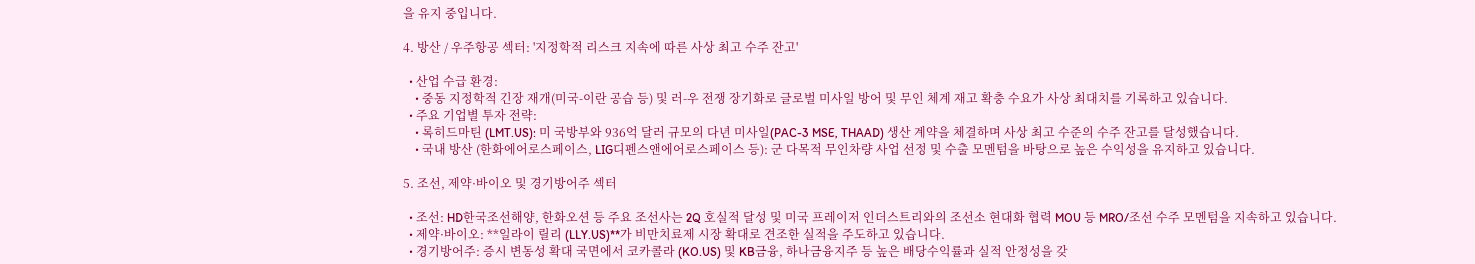을 유지 중입니다.

4. 방산 / 우주항공 섹터: '지정학적 리스크 지속에 따른 사상 최고 수주 잔고'

  • 산업 수급 환경:
    • 중동 지정학적 긴장 재개(미국-이란 공습 등) 및 러-우 전쟁 장기화로 글로벌 미사일 방어 및 무인 체계 재고 확충 수요가 사상 최대치를 기록하고 있습니다.
  • 주요 기업별 투자 전략:
    • 록히드마틴 (LMT.US): 미 국방부와 936억 달러 규모의 다년 미사일(PAC-3 MSE, THAAD) 생산 계약을 체결하며 사상 최고 수준의 수주 잔고를 달성했습니다.
    • 국내 방산 (한화에어로스페이스, LIG디펜스앤에어로스페이스 등): 군 다목적 무인차량 사업 선정 및 수출 모멘텀을 바탕으로 높은 수익성을 유지하고 있습니다.

5. 조선, 제약·바이오 및 경기방어주 섹터

  • 조선: HD한국조선해양, 한화오션 등 주요 조선사는 2Q 호실적 달성 및 미국 프레이저 인더스트리와의 조선소 현대화 협력 MOU 등 MRO/조선 수주 모멘텀을 지속하고 있습니다.
  • 제약·바이오: **일라이 릴리 (LLY.US)**가 비만치료제 시장 확대로 견조한 실적을 주도하고 있습니다.
  • 경기방어주: 증시 변동성 확대 국면에서 코카콜라 (KO.US) 및 KB금융, 하나금융지주 등 높은 배당수익률과 실적 안정성을 갖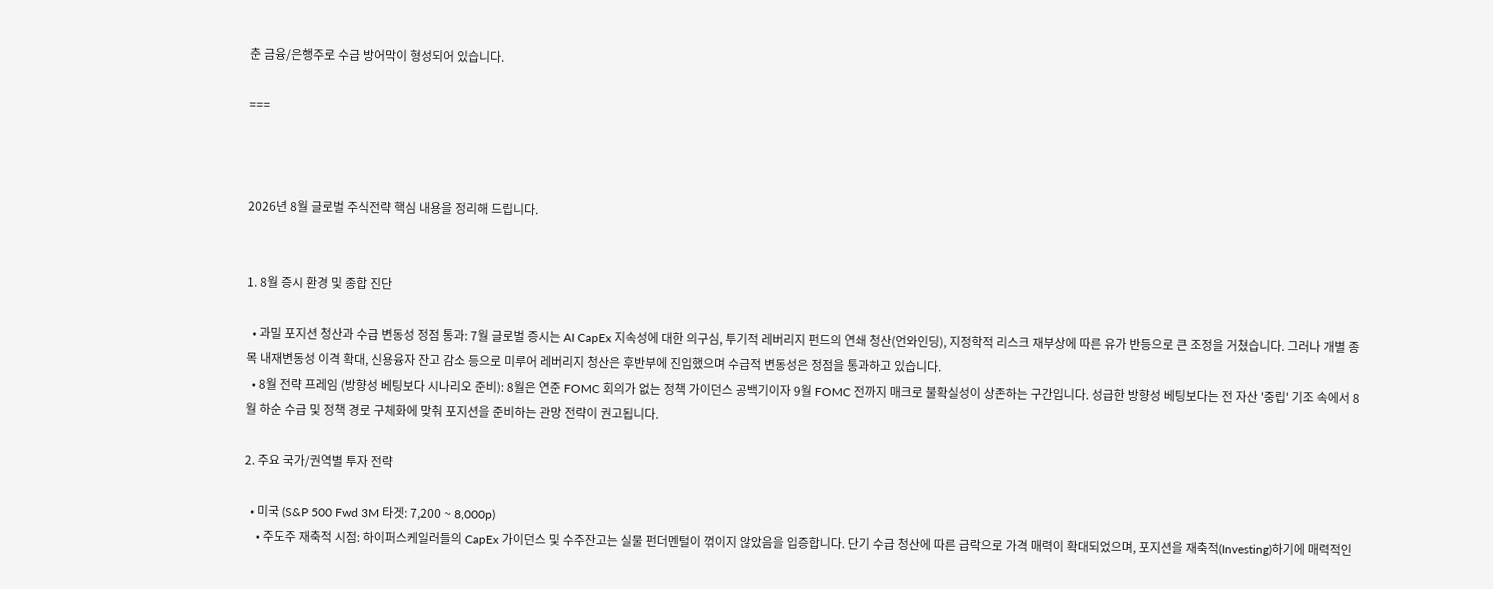춘 금융/은행주로 수급 방어막이 형성되어 있습니다.

===



2026년 8월 글로벌 주식전략 핵심 내용을 정리해 드립니다.


1. 8월 증시 환경 및 종합 진단

  • 과밀 포지션 청산과 수급 변동성 정점 통과: 7월 글로벌 증시는 AI CapEx 지속성에 대한 의구심, 투기적 레버리지 펀드의 연쇄 청산(언와인딩), 지정학적 리스크 재부상에 따른 유가 반등으로 큰 조정을 거쳤습니다. 그러나 개별 종목 내재변동성 이격 확대, 신용융자 잔고 감소 등으로 미루어 레버리지 청산은 후반부에 진입했으며 수급적 변동성은 정점을 통과하고 있습니다.
  • 8월 전략 프레임 (방향성 베팅보다 시나리오 준비): 8월은 연준 FOMC 회의가 없는 정책 가이던스 공백기이자 9월 FOMC 전까지 매크로 불확실성이 상존하는 구간입니다. 성급한 방향성 베팅보다는 전 자산 '중립' 기조 속에서 8월 하순 수급 및 정책 경로 구체화에 맞춰 포지션을 준비하는 관망 전략이 권고됩니다.

2. 주요 국가/권역별 투자 전략

  • 미국 (S&P 500 Fwd 3M 타겟: 7,200 ~ 8,000p)
    • 주도주 재축적 시점: 하이퍼스케일러들의 CapEx 가이던스 및 수주잔고는 실물 펀더멘털이 꺾이지 않았음을 입증합니다. 단기 수급 청산에 따른 급락으로 가격 매력이 확대되었으며, 포지션을 재축적(Investing)하기에 매력적인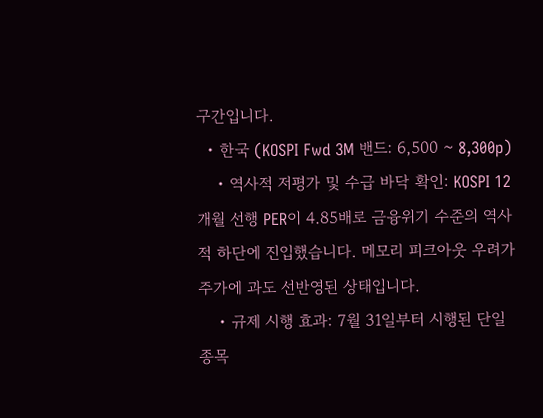구간입니다.
  • 한국 (KOSPI Fwd 3M 밴드: 6,500 ~ 8,300p)
    • 역사적 저평가 및 수급 바닥 확인: KOSPI 12개월 선행 PER이 4.85배로 금융위기 수준의 역사적 하단에 진입했습니다. 메모리 피크아웃 우려가 주가에 과도 선반영된 상태입니다.
    • 규제 시행 효과: 7월 31일부터 시행된 단일종목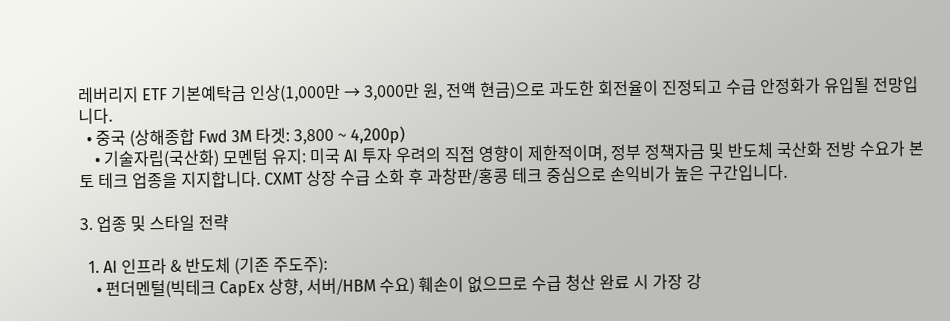레버리지 ETF 기본예탁금 인상(1,000만 → 3,000만 원, 전액 현금)으로 과도한 회전율이 진정되고 수급 안정화가 유입될 전망입니다.
  • 중국 (상해종합 Fwd 3M 타겟: 3,800 ~ 4,200p)
    • 기술자립(국산화) 모멘텀 유지: 미국 AI 투자 우려의 직접 영향이 제한적이며, 정부 정책자금 및 반도체 국산화 전방 수요가 본토 테크 업종을 지지합니다. CXMT 상장 수급 소화 후 과창판/홍콩 테크 중심으로 손익비가 높은 구간입니다.

3. 업종 및 스타일 전략

  1. AI 인프라 & 반도체 (기존 주도주):
    • 펀더멘털(빅테크 CapEx 상향, 서버/HBM 수요) 훼손이 없으므로 수급 청산 완료 시 가장 강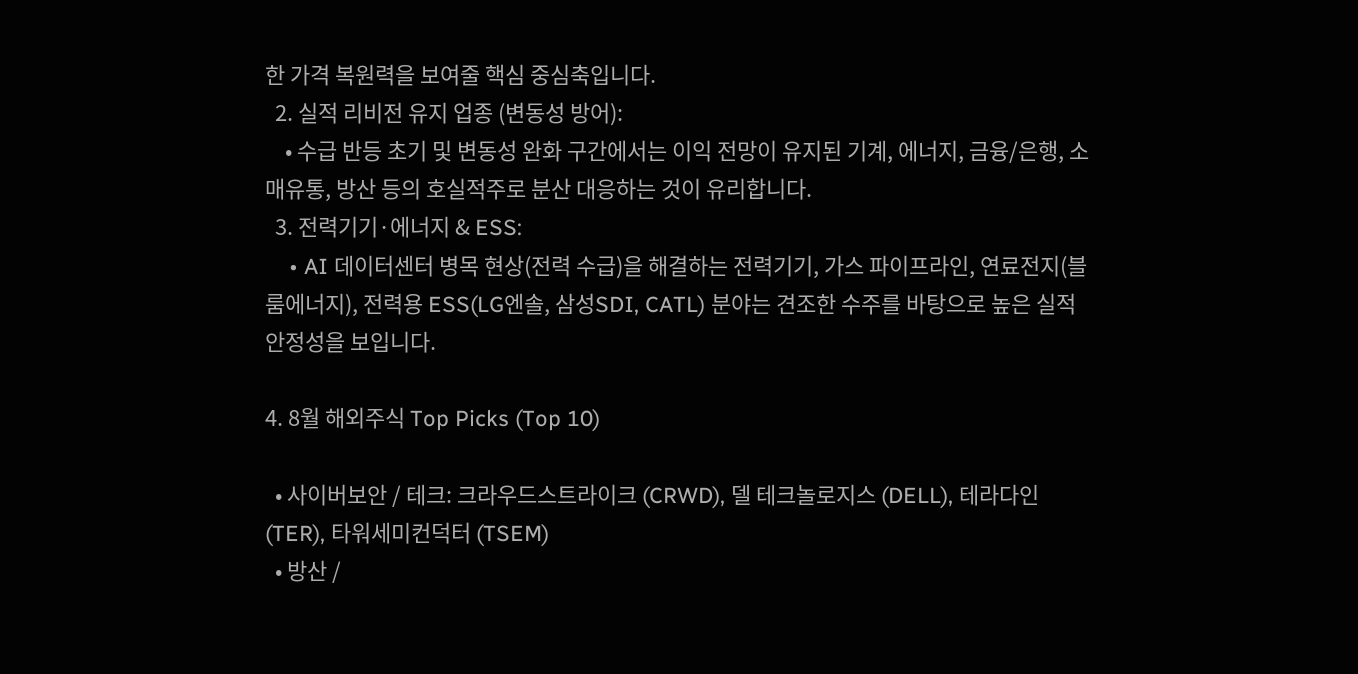한 가격 복원력을 보여줄 핵심 중심축입니다.
  2. 실적 리비전 유지 업종 (변동성 방어):
    • 수급 반등 초기 및 변동성 완화 구간에서는 이익 전망이 유지된 기계, 에너지, 금융/은행, 소매유통, 방산 등의 호실적주로 분산 대응하는 것이 유리합니다.
  3. 전력기기·에너지 & ESS:
    • AI 데이터센터 병목 현상(전력 수급)을 해결하는 전력기기, 가스 파이프라인, 연료전지(블룸에너지), 전력용 ESS(LG엔솔, 삼성SDI, CATL) 분야는 견조한 수주를 바탕으로 높은 실적 안정성을 보입니다.

4. 8월 해외주식 Top Picks (Top 10)

  • 사이버보안 / 테크: 크라우드스트라이크 (CRWD), 델 테크놀로지스 (DELL), 테라다인 (TER), 타워세미컨덕터 (TSEM)
  • 방산 /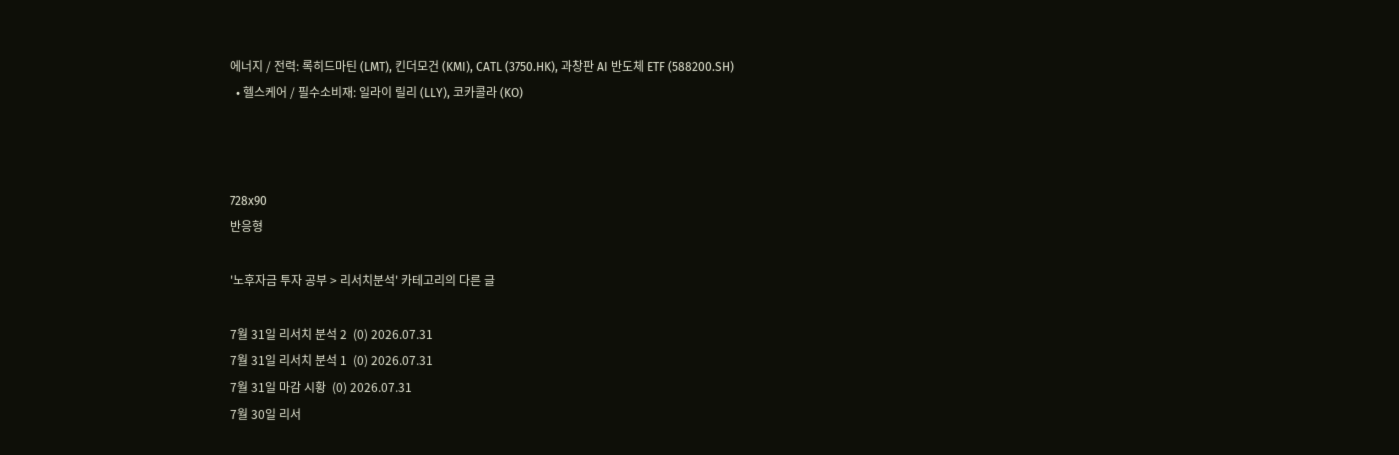에너지 / 전력: 록히드마틴 (LMT), 킨더모건 (KMI), CATL (3750.HK), 과창판 AI 반도체 ETF (588200.SH)
  • 헬스케어 / 필수소비재: 일라이 릴리 (LLY), 코카콜라 (KO)



728x90
반응형

'노후자금 투자 공부 > 리서치분석' 카테고리의 다른 글

7월 31일 리서치 분석 2  (0) 2026.07.31
7월 31일 리서치 분석 1  (0) 2026.07.31
7월 31일 마감 시황  (0) 2026.07.31
7월 30일 리서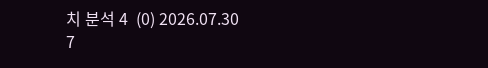치 분석 4  (0) 2026.07.30
7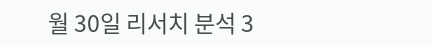월 30일 리서치 분석 3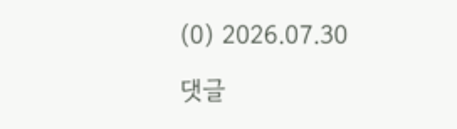(0) 2026.07.30

댓글